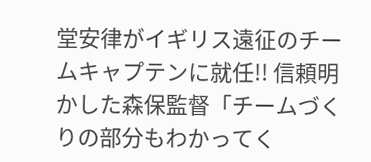堂安律がイギリス遠征のチームキャプテンに就任!! 信頼明かした森保監督「チームづくりの部分もわかってく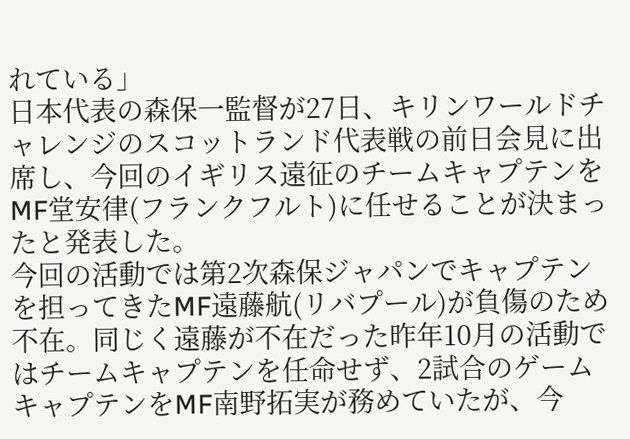れている」
日本代表の森保一監督が27日、キリンワールドチャレンジのスコットランド代表戦の前日会見に出席し、今回のイギリス遠征のチームキャプテンをMF堂安律(フランクフルト)に任せることが決まったと発表した。
今回の活動では第2次森保ジャパンでキャプテンを担ってきたMF遠藤航(リバプール)が負傷のため不在。同じく遠藤が不在だった昨年10月の活動ではチームキャプテンを任命せず、2試合のゲームキャプテンをMF南野拓実が務めていたが、今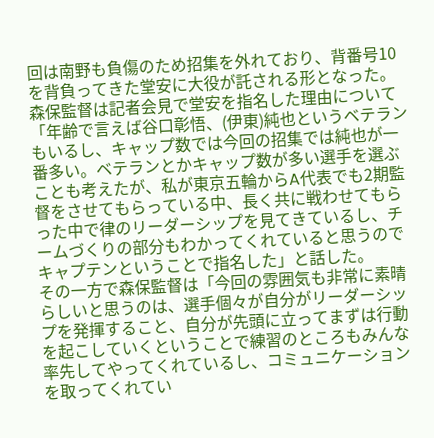回は南野も負傷のため招集を外れており、背番号10を背負ってきた堂安に大役が託される形となった。
森保監督は記者会見で堂安を指名した理由について「年齢で言えば谷口彰悟、(伊東)純也というベテランもいるし、キャップ数では今回の招集では純也が一番多い。ベテランとかキャップ数が多い選手を選ぶことも考えたが、私が東京五輪からA代表でも2期監督をさせてもらっている中、長く共に戦わせてもらった中で律のリーダーシップを見てきているし、チームづくりの部分もわかってくれていると思うのでキャプテンということで指名した」と話した。
その一方で森保監督は「今回の雰囲気も非常に素晴らしいと思うのは、選手個々が自分がリーダーシップを発揮すること、自分が先頭に立ってまずは行動を起こしていくということで練習のところもみんな率先してやってくれているし、コミュニケーションを取ってくれてい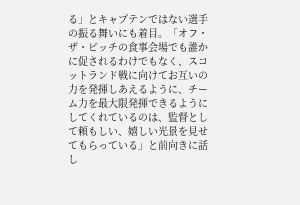る」とキャプテンではない選手の振る舞いにも着目。「オフ・ザ・ピッチの食事会場でも誰かに促されるわけでもなく、スコットランド戦に向けてお互いの力を発揮しあえるように、チーム力を最大限発揮できるようにしてくれているのは、監督として頼もしい、嬉しい光景を見せてもらっている」と前向きに話し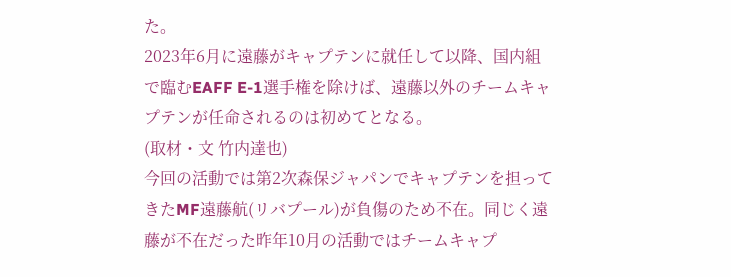た。
2023年6月に遠藤がキャプテンに就任して以降、国内組で臨むEAFF E-1選手権を除けば、遠藤以外のチームキャプテンが任命されるのは初めてとなる。
(取材・文 竹内達也)
今回の活動では第2次森保ジャパンでキャプテンを担ってきたMF遠藤航(リバプール)が負傷のため不在。同じく遠藤が不在だった昨年10月の活動ではチームキャプ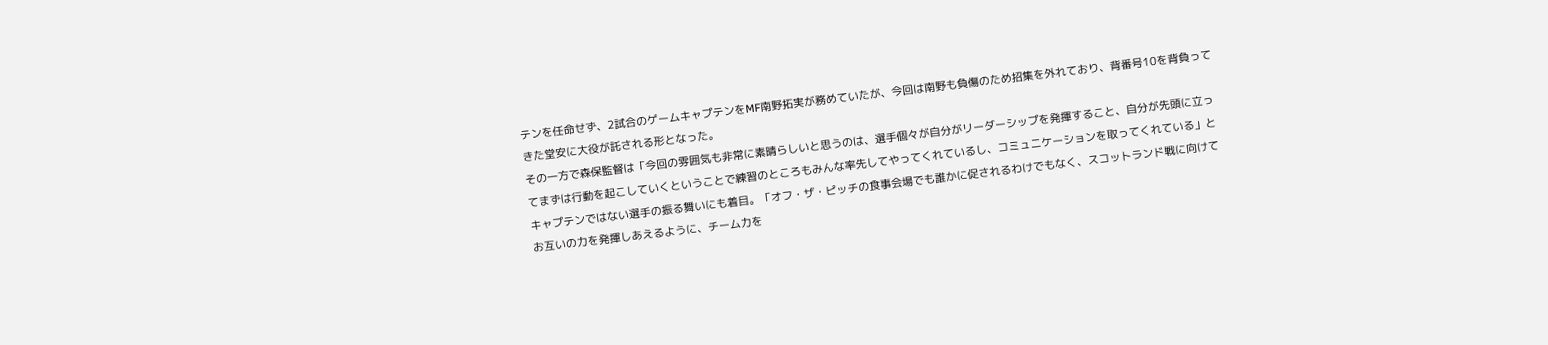テンを任命せず、2試合のゲームキャプテンをMF南野拓実が務めていたが、今回は南野も負傷のため招集を外れており、背番号10を背負ってきた堂安に大役が託される形となった。
その一方で森保監督は「今回の雰囲気も非常に素晴らしいと思うのは、選手個々が自分がリーダーシップを発揮すること、自分が先頭に立ってまずは行動を起こしていくということで練習のところもみんな率先してやってくれているし、コミュニケーションを取ってくれている」とキャプテンではない選手の振る舞いにも着目。「オフ・ザ・ピッチの食事会場でも誰かに促されるわけでもなく、スコットランド戦に向けてお互いの力を発揮しあえるように、チーム力を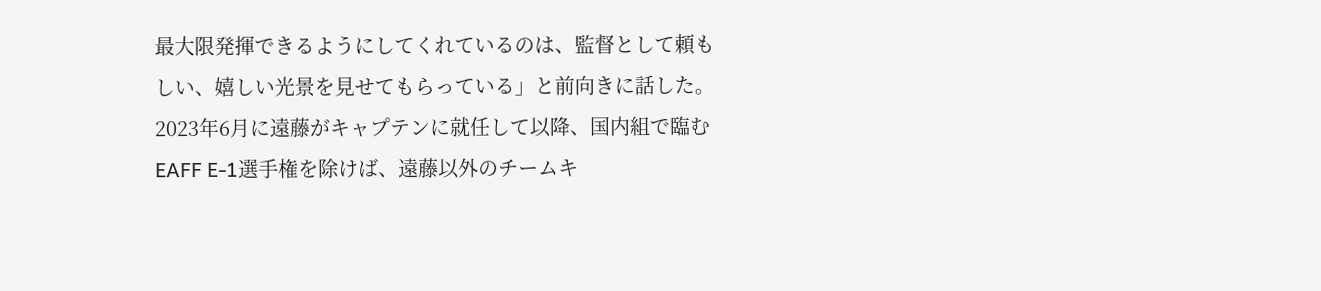最大限発揮できるようにしてくれているのは、監督として頼もしい、嬉しい光景を見せてもらっている」と前向きに話した。
2023年6月に遠藤がキャプテンに就任して以降、国内組で臨むEAFF E-1選手権を除けば、遠藤以外のチームキ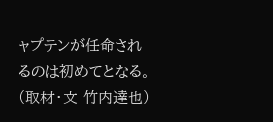ャプテンが任命されるのは初めてとなる。
(取材・文 竹内達也)